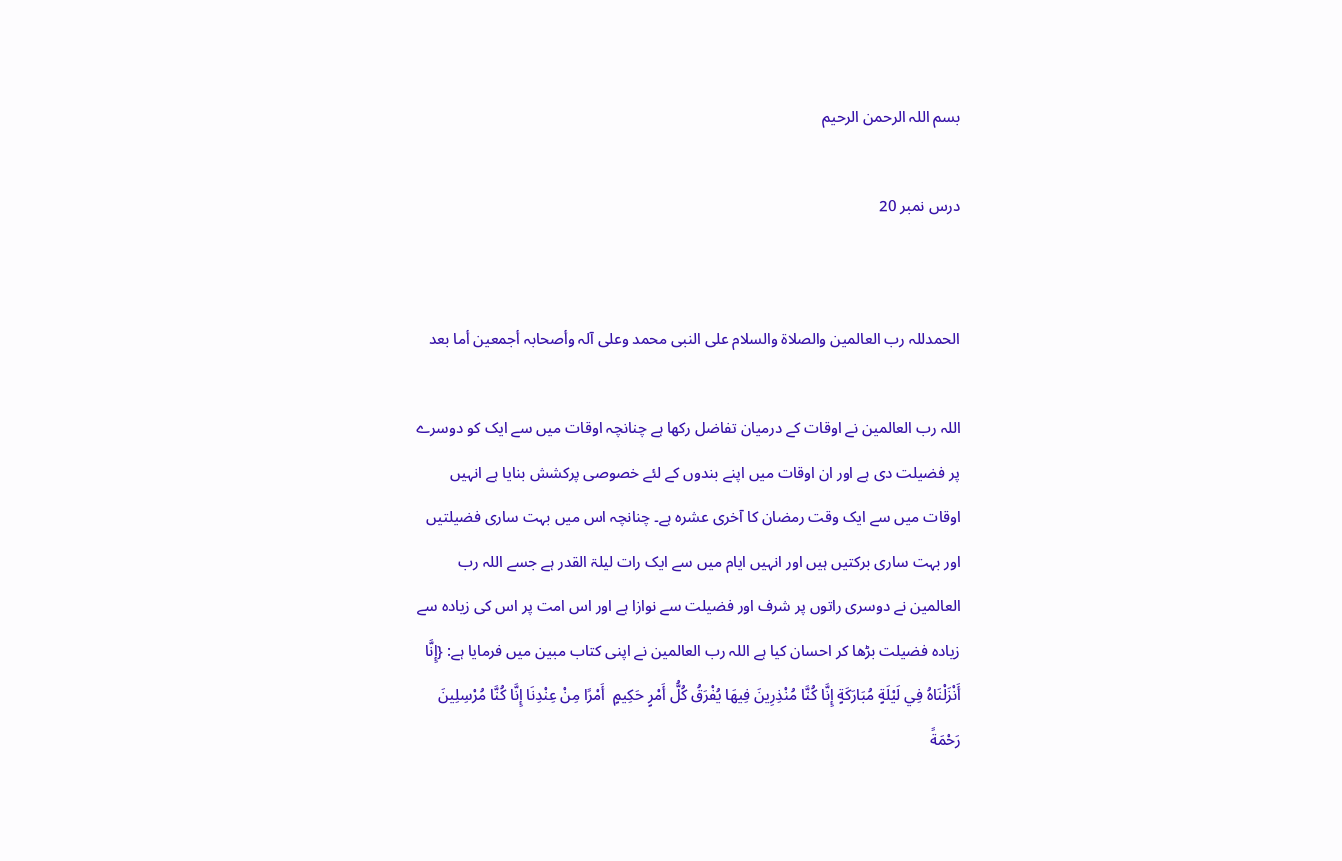بسم اللہ الرحمن الرحیم

درس نمبر 20


الحمدللہ رب العالمین والصلاۃ والسلام علی النبی محمد وعلی آلہ وأصحابہ أجمعین أما بعد

اللہ رب العالمین نے اوقات کے درمیان تفاضل رکھا ہے چنانچہ اوقات میں سے ایک کو دوسرے پر فضیلت دی ہے اور ان اوقات میں اپنے بندوں کے لئے خصوصی پرکشش بنایا ہے انہیں اوقات میں سے ایک وقت رمضان کا آخری عشرہ ہے۔ چنانچہ اس میں بہت ساری فضیلتیں اور بہت ساری برکتیں ہیں اور انہیں ایام میں سے ایک رات لیلۃ القدر ہے جسے اللہ رب العالمین نے دوسری راتوں پر شرف اور فضیلت سے نوازا ہے اور اس امت پر اس کی زیادہ سے زیادہ فضیلت بڑھا کر احسان کیا ہے اللہ رب العالمین نے اپنی کتاب مبین میں فرمایا ہے: {إِنَّا أَنْزَلْنَاهُ فِي لَيْلَةٍ مُبَارَكَةٍ إِنَّا كُنَّا مُنْذِرِينَ فِيهَا يُفْرَقُ كُلُّ أَمْرٍ حَكِيمٍ  أَمْرًا مِنْ عِنْدِنَا إِنَّا كُنَّا مُرْسِلِينَ رَحْمَةً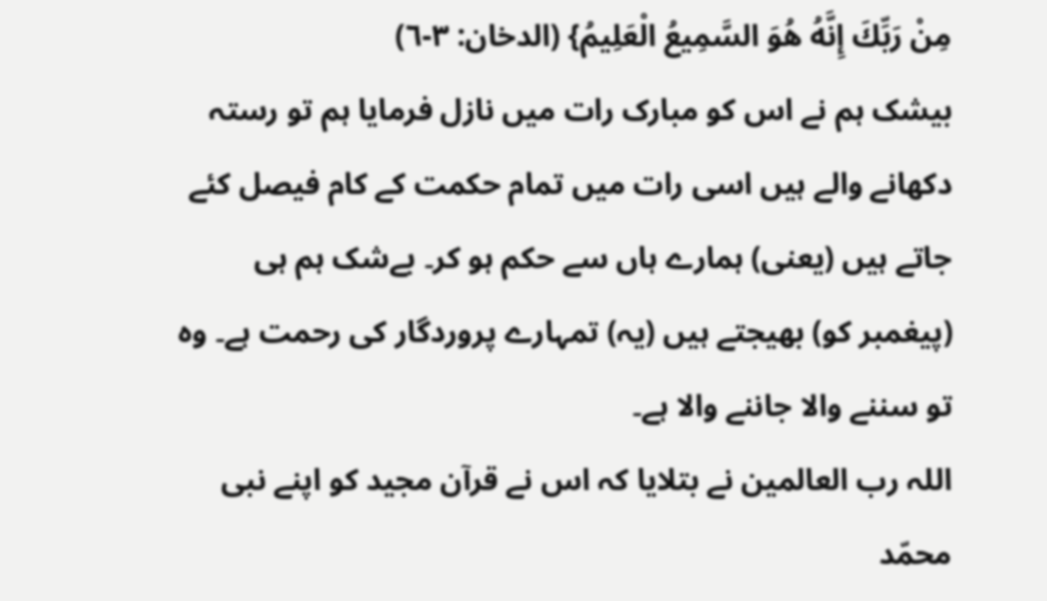مِنْ رَبِّكَ إِنَّهُ هُوَ السَّمِيعُ الْعَلِيمُ} (الدخان: ٣-٦)
بیشک ہم نے اس کو مبارک رات میں نازل فرمایا ہم تو رستہ دکھانے والے ہیں اسی رات میں تمام حکمت کے کام فیصل کئے جاتے ہیں (یعنی) ہمارے ہاں سے حکم ہو کر۔ بےشک ہم ہی (پیغمبر کو) بھیجتے ہیں (یہ) تمہارے پروردگار کی رحمت ہے۔ وہ تو سننے والا جاننے والا ہے۔
اللہ رب العالمین نے بتلایا کہ اس نے قرآن مجید کو اپنے نبی محمّد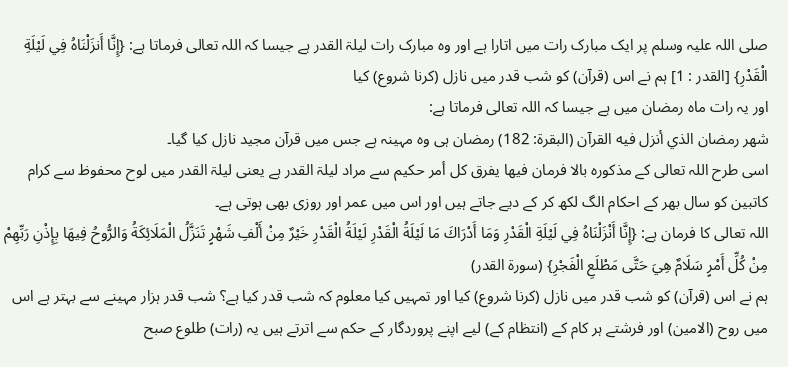صلی اللہ علیہ وسلم پر ایک مبارک رات میں اتارا ہے اور وہ مبارک رات لیلۃ القدر ہے جیسا کہ اللہ تعالی فرماتا ہے: {إِنَّا أَنزَلْنَاهُ فِي لَيْلَةِ الْقَدْرِ} [القدر : 1] ہم نے اس (قرآن) کو شب قدر میں نازل (کرنا شروع) کیا
اور یہ رات ماہ رمضان میں ہے جیسا کہ اللہ تعالی فرماتا ہے:
شهر رمضان الذي أنزل فيه القرآن (البقرة: 182) رمضان ہی وہ مہینہ ہے جس میں قرآن مجید نازل کیا گیا۔
اسی طرح اللہ تعالی کے مذکورہ بالا فرمان فیها يفرق كل أمر حكيم سے مراد لیلۃ القدر ہے یعنی لیلۃ القدر میں لوح محفوظ سے کرام کاتبین کو سال بھر کے احکام الگ لکھ کر کے دیے جاتے ہیں اور اس میں عمر اور روزی بھی ہوتی ہے۔
اللہ تعالی کا فرمان ہے: {إِنَّا أَنْزَلْنَاهُ فِي لَيْلَةِ الْقَدْرِ وَمَا أَدْرَاكَ مَا لَيْلَةُ الْقَدْرِ لَيْلَةُ الْقَدْرِ خَيْرٌ مِنْ أَلْفِ شَهْرٍ تَنَزَّلُ الْمَلَائِكَةُ وَالرُّوحُ فِيهَا بِإِذْنِ رَبِّهِمْ مِنْ كُلِّ أَمْرٍ سَلَامٌ هِيَ حَتَّى مَطْلَعِ الْفَجْرِ} (سورة القدر)
ہم نے اس (قرآن) کو شب قدر میں نازل (کرنا شروع) کیا اور تمہیں کیا معلوم کہ شب قدر کیا ہے؟ شب قدر ہزار مہینے سے بہتر ہے اس میں روح (الامین) اور فرشتے ہر کام کے (انتظام کے) لیے اپنے پروردگار کے حکم سے اترتے ہیں یہ (رات) طلوع صبح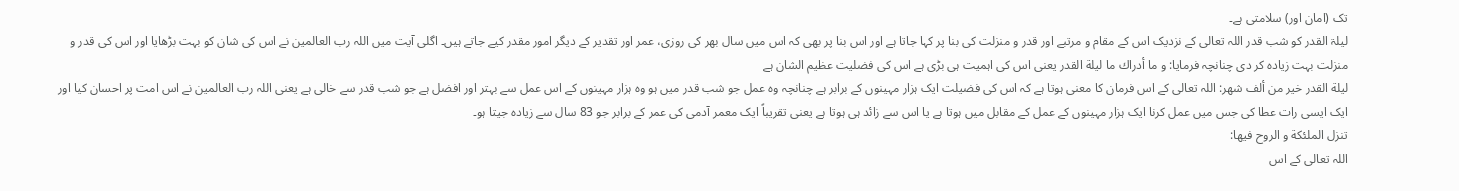تک (امان اور) سلامتی ہے۔
لیلۃ القدر کو شب قدر اللہ تعالی کے نزدیک اس کے مقام و مرتبے اور قدر و منزلت کی بنا پر کہا جاتا ہے اور اس بنا پر بھی کہ اس میں سال بھر کی روزی، عمر اور تقدیر کے دیگر امور مقدر کیے جاتے ہیں۔ اگلی آیت میں اللہ رب العالمین نے اس کی شان کو بہت بڑھایا اور اس کی قدر و منزلت بہت زیادہ کر دی چنانچہ فرمایا: و ما أدراك ما ليلة القدر یعنی اس کی اہمیت ہی بڑی ہے اس کی فضلیت عظیم الشان ہے
ليلة القدر خير من ألف شهر: اللہ تعالی کے اس فرمان کا معنی ہوتا ہے کہ اس کی فضیلت ایک ہزار مہینوں کے برابر ہے چنانچہ وہ عمل جو شب قدر میں ہو وہ ہزار مہینوں کے اس عمل سے بہتر اور افضل ہے جو شب قدر سے خالی ہے یعنی اللہ رب العالمین نے اس امت پر احسان کیا اور ایک ایسی رات عطا کی جس میں عمل کرنا ایک ہزار مہینوں کے عمل کے مقابل میں ہوتا ہے یا اس سے زائد ہی ہوتا ہے یعنی تقریباً ایک معمر آدمی کی عمر کے برابر جو 83 سال سے زیادہ جیتا ہو۔
تنزل الملئكة و الروح فيها:
اللہ تعالی کے اس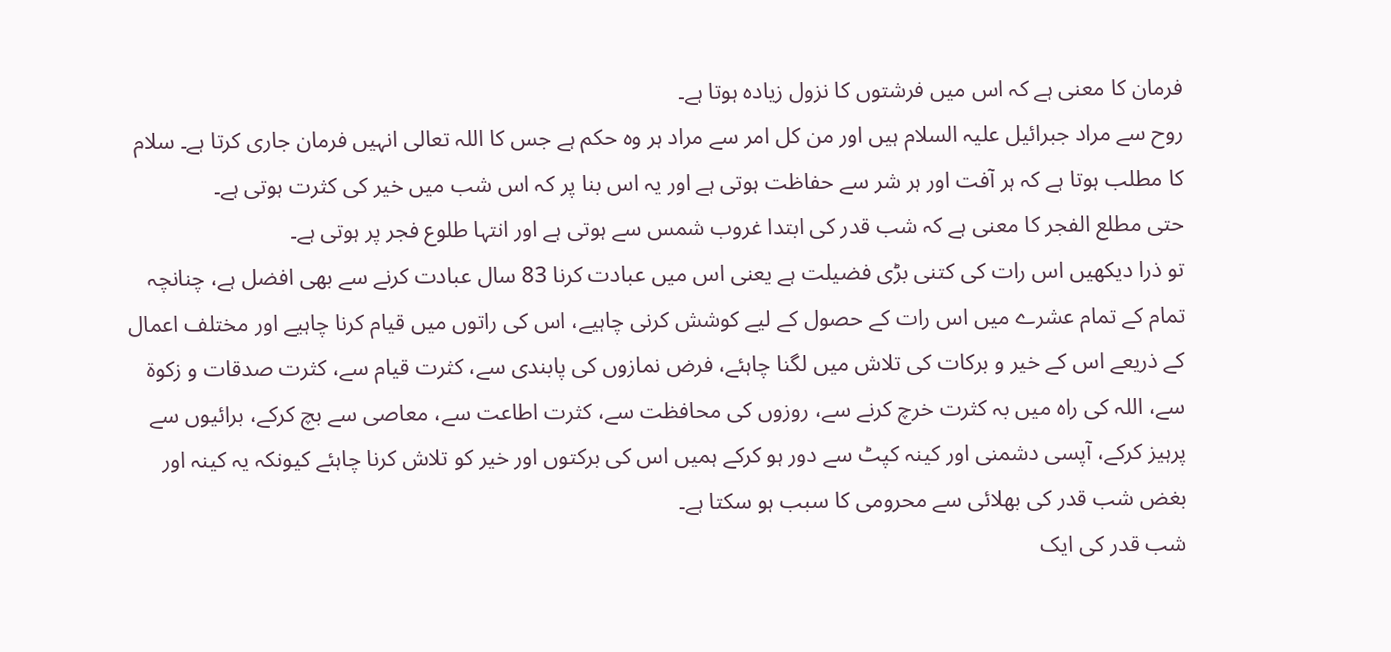فرمان کا معنی ہے کہ اس میں فرشتوں کا نزول زیادہ ہوتا ہے۔
روح سے مراد جبرائیل علیہ السلام ہیں اور من کل امر سے مراد ہر وہ حکم ہے جس کا اللہ تعالی انہیں فرمان جاری کرتا ہے۔ سلام کا مطلب ہوتا ہے کہ ہر آفت اور ہر شر سے حفاظت ہوتی ہے اور یہ اس بنا پر کہ اس شب میں خیر کی کثرت ہوتی ہے۔
حتی مطلع الفجر کا معنی ہے کہ شب قدر کی ابتدا غروب شمس سے ہوتی ہے اور انتہا طلوع فجر پر ہوتی ہے۔
تو ذرا دیکھیں اس رات کی کتنی بڑی فضیلت ہے یعنی اس میں عبادت کرنا 83 سال عبادت کرنے سے بھی افضل ہے، چنانچہ تمام کے تمام عشرے میں اس رات کے حصول کے لیے کوشش کرنی چاہیے، اس کی راتوں میں قیام کرنا چاہیے اور مختلف اعمال کے ذریعے اس کے خیر و برکات کی تلاش میں لگنا چاہئے، فرض نمازوں کی پابندی سے، کثرت قیام سے، کثرت صدقات و زکوۃ سے، اللہ کی راہ میں بہ کثرت خرچ کرنے سے، روزوں کی محافظت سے، کثرت اطاعت سے، معاصی سے بچ کرکے، برائیوں سے پرہیز کرکے، آپسی دشمنی اور کینہ کپٹ سے دور ہو کرکے ہمیں اس کی برکتوں اور خیر کو تلاش کرنا چاہئے کیونکہ یہ کینہ اور بغض شب قدر کی بھلائی سے محرومی کا سبب ہو سکتا ہے۔
شب قدر کی ایک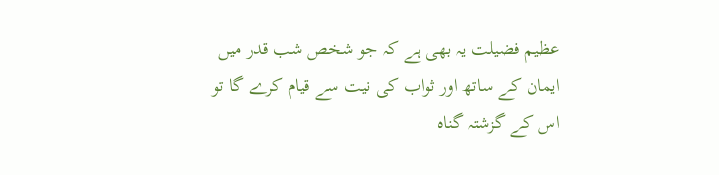عظیم فضیلت یہ بھی ہے کہ جو شخص شب قدر میں ایمان کے ساتھ اور ثواب کی نیت سے قیام کرے گا تو اس کے گزشتہ گناہ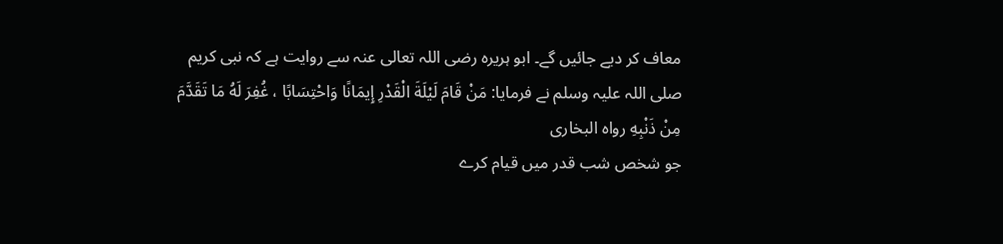معاف کر دیے جائیں گے۔ ابو ہریرہ رضی اللہ تعالی عنہ سے روایت ہے کہ نبی کریم صلی اللہ علیہ وسلم نے فرمایا: مَنْ قَامَ لَيْلَةَ الْقَدْرِ إِيمَانًا وَاحْتِسَابًا ، غُفِرَ لَهُ مَا تَقَدَّمَ مِنْ ذَنْبِهِ رواہ البخاری
جو شخص شب قدر میں قیام کرے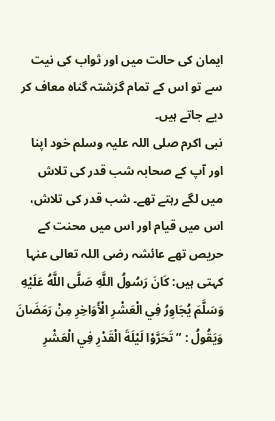ایمان کی حالت میں اور ثواب کی نیت سے تو اس کے تمام گزشتہ گناہ معاف کر دیے جاتے ہیں۔
نبی اکرم صلی اللہ علیہ وسلم خود اپنا اور آپ کے صحابہ شب قدر کی تلاش میں لگے رہتے تھے۔ شب قدر کی تلاش، اس میں قیام اور اس میں محنت کے حریص تھے عائشہ رضی اللہ تعالی عنہا کہتی ہیں: كَانَ رَسُولُ اللَّهِ صَلَّى اللَّهُ عَلَيْهِ وَسَلَّمَ يُجَاوِرُ فِي الْعَشْرِ الْأَوَاخِرِ مِنْ رَمَضَانَ وَيَقُولُ : ” تَحَرَّوْا لَيْلَةَ الْقَدْرِ فِي الْعَشْرِ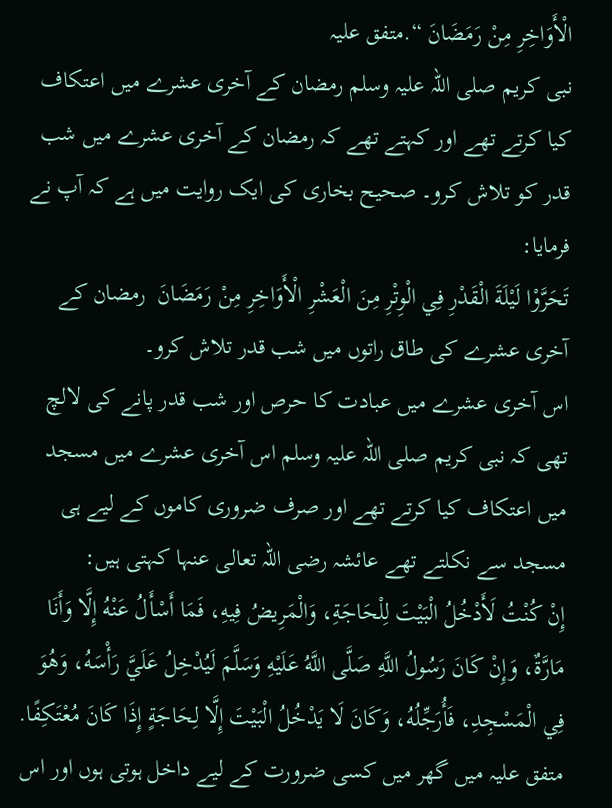الْأَوَاخِرِ مِنْ رَمَضَانَ “.متفق علیہ
نبی کریم صلی اللہ علیہ وسلم رمضان کے آخری عشرے میں اعتکاف کیا کرتے تھے اور کہتے تھے کہ رمضان کے آخری عشرے میں شب قدر کو تلاش کرو۔ صحیح بخاری کی ایک روایت میں ہے کہ آپ نے فرمایا:
تَحَرَّوْا لَيْلَةَ الْقَدْرِ فِي الْوِتْرِ مِنَ الْعَشْرِ الْأَوَاخِرِ مِنْ رَمَضَانَ  رمضان کے آخری عشرے کی طاق راتوں میں شب قدر تلاش کرو۔
اس آخری عشرے میں عبادت کا حرص اور شب قدر پانے کی لالچ تھی کہ نبی کریم صلی اللہ علیہ وسلم اس آخری عشرے میں مسجد میں اعتکاف کیا کرتے تھے اور صرف ضروری کاموں کے لیے ہی مسجد سے نکلتے تھے عائشہ رضی اللہ تعالی عنہا کہتی ہیں:
إِنْ كُنْتُ لَأَدْخُلُ الْبَيْتَ لِلْحَاجَةِ، وَالْمَرِيضُ فِيهِ، فَمَا أَسْأَلُ عَنْهُ إِلَّا وَأَنَا مَارَّةٌ، وَإِنْ كَانَ رَسُولُ اللَّهِ صَلَّى اللَّهُ عَلَيْهِ وَسَلَّمَ لَيُدْخِلُ عَلَيَّ رَأْسَهُ، وَهُوَ فِي الْمَسْجِدِ، فَأُرَجِّلُهُ، وَكَانَ لَا يَدْخُلُ الْبَيْتَ إِلَّا لِحَاجَةٍ إِذَا كَانَ مُعْتَكِفًا. متفق علیہ میں گھر میں کسی ضرورت کے لیے داخل ہوتی ہوں اور اس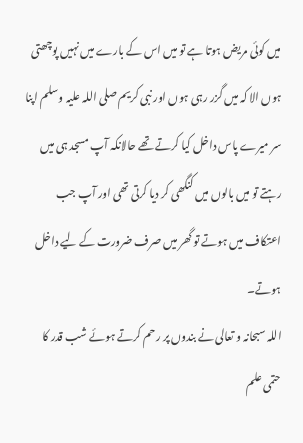میں کوئی مریض ہوتا ہے تو میں اس کے بارے میں نہیں پوچھتی ہوں الا کہ میں گزر رہی ہوں اور نبی کریم صلی اللہ علیہ وسلم اپنا سر میرے پاس داخل کیا کرتے تھے حالانکہ آپ مسجد ہی میں رہتے تو میں بالوں میں کنگھی کر دیا کرتی تھی اور آپ جب اعتکاف میں ہوتے تو گھر میں صرف ضرورت کے لیے داخل ہوتے۔
اللہ سبحانہ و تعالی نے بندوں پر رحم کرتے ہوئے شب قدر کا حتمی علم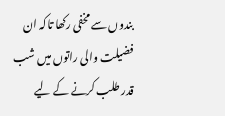بندوں سے مخفی رکھا تاکہ ان فضیلت والی راتوں میں شب قدر طلب کرنے کے لیے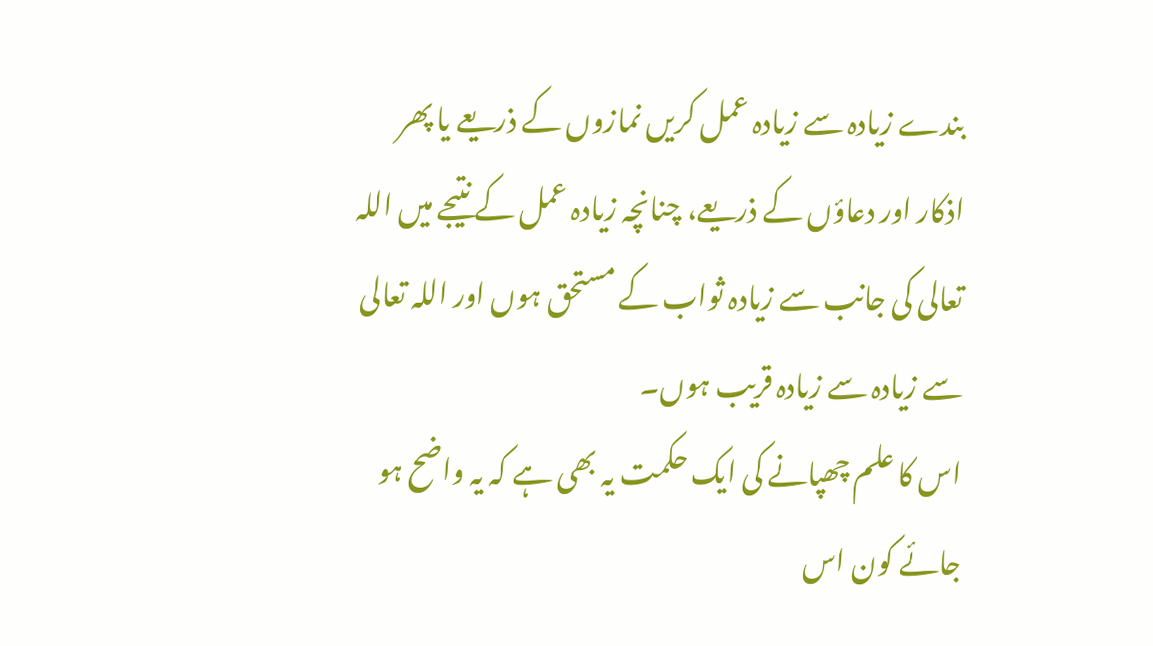بندے زیادہ سے زیادہ عمل کریں نمازوں کے ذریعے یا پھر اذکار اور دعاؤں کے ذریعے، چنانچہ زیادہ عمل کے نتیجے میں اللہ تعالی کی جانب سے زیادہ ثواب کے مستحق ہوں اور اللہ تعالی سے زیادہ سے زیادہ قریب ہوں۔
اس کا علم چھپانے کی ایک حکمت یہ بھی ہے کہ یہ واضح ہو جائے کون اس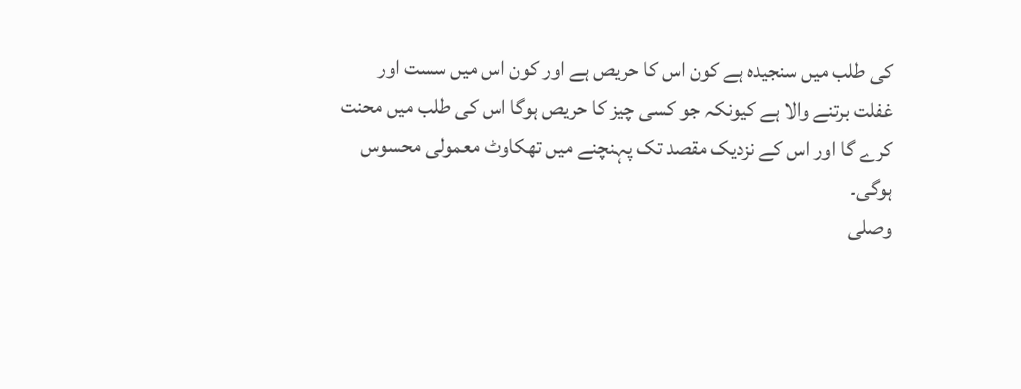کی طلب میں سنجیدہ ہے کون اس کا حریص ہے اور کون اس میں سست اور غفلت برتنے والا ہے کیونکہ جو کسی چیز کا حریص ہوگا اس کی طلب میں محنت کرے گا اور اس کے نزدیک مقصد تک پہنچنے میں تھکاوٹ معمولی محسوس ہوگی۔
وصلی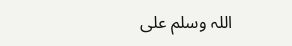اللہ وسلم علی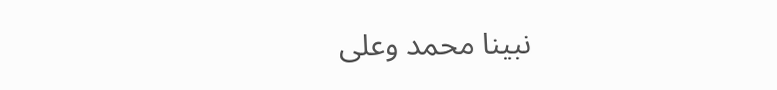نبینا محمد وعلی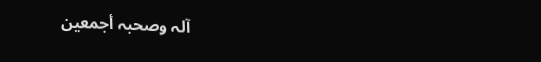آلہ وصحبہ أجمعین